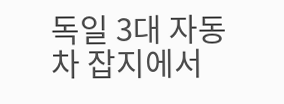독일 3대 자동차 잡지에서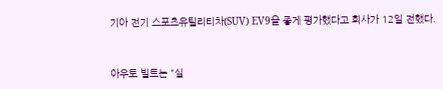기아 전기 스포츠유틸리티차(SUV) EV9을 좋게 평가했다고 회사가 12일 전했다.


아우토 빌트는 "실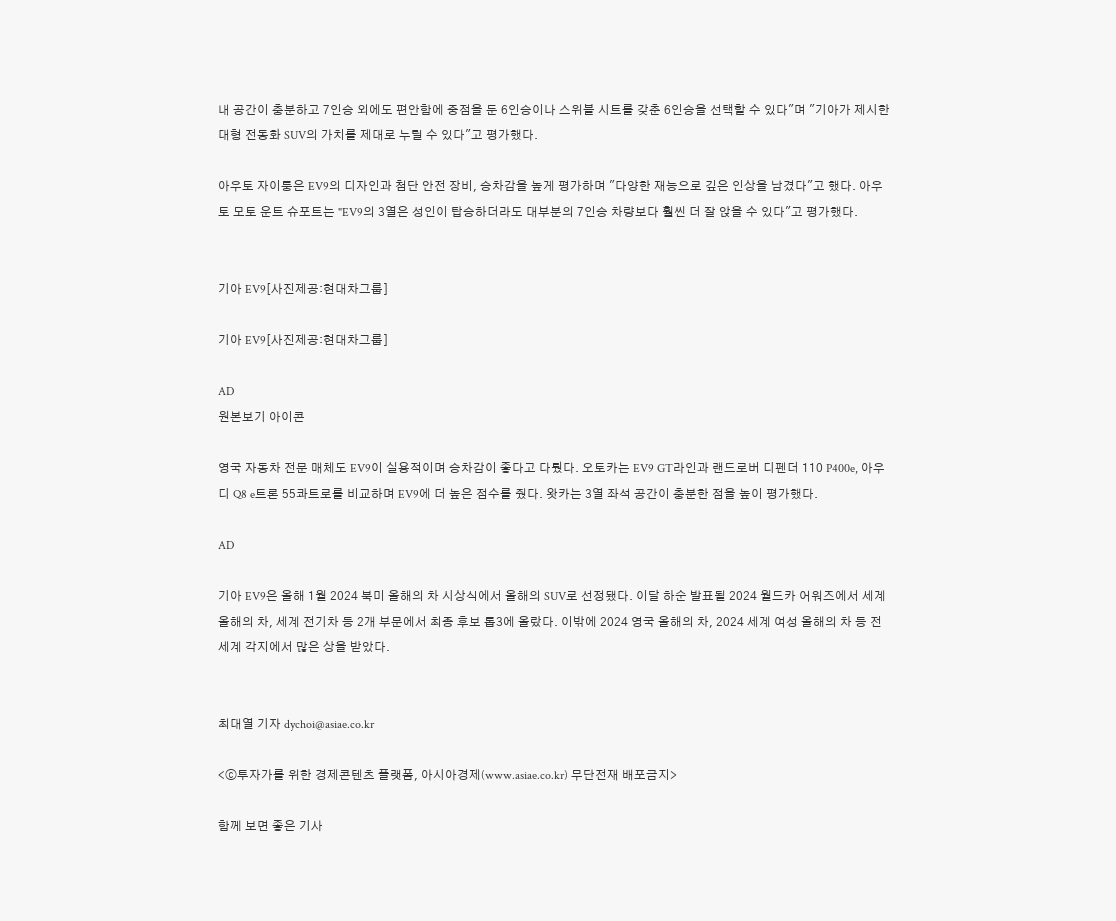내 공간이 충분하고 7인승 외에도 편안함에 중점을 둔 6인승이나 스위블 시트를 갖춘 6인승을 선택할 수 있다"며 "기아가 제시한 대형 전동화 SUV의 가치를 제대로 누릴 수 있다"고 평가했다.

아우토 자이퉁은 EV9의 디자인과 첨단 안전 장비, 승차감을 높게 평가하며 "다양한 재능으로 깊은 인상을 남겼다"고 했다. 아우토 모토 운트 슈포트는 "EV9의 3열은 성인이 탑승하더라도 대부분의 7인승 차량보다 훨씬 더 잘 앉을 수 있다"고 평가했다.


기아 EV9[사진제공:현대차그룹]

기아 EV9[사진제공:현대차그룹]

AD
원본보기 아이콘

영국 자동차 전문 매체도 EV9이 실용적이며 승차감이 좋다고 다뤘다. 오토카는 EV9 GT라인과 랜드로버 디펜더 110 P400e, 아우디 Q8 e트론 55콰트로를 비교하며 EV9에 더 높은 점수를 줬다. 왓카는 3열 좌석 공간이 충분한 점을 높이 평가했다.

AD

기아 EV9은 올해 1월 2024 북미 올해의 차 시상식에서 올해의 SUV로 선정됐다. 이달 하순 발표될 2024 월드카 어워즈에서 세계 올해의 차, 세계 전기차 등 2개 부문에서 최종 후보 톱3에 올랐다. 이밖에 2024 영국 올해의 차, 2024 세계 여성 올해의 차 등 전 세계 각지에서 많은 상을 받았다.


최대열 기자 dychoi@asiae.co.kr

<ⓒ투자가를 위한 경제콘텐츠 플랫폼, 아시아경제(www.asiae.co.kr) 무단전재 배포금지>

함께 보면 좋은 기사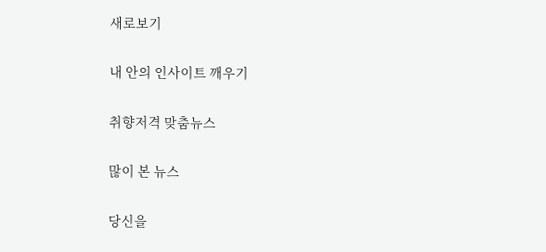새로보기

내 안의 인사이트 깨우기

취향저격 맞춤뉴스

많이 본 뉴스

당신을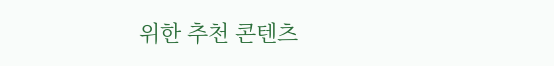위한 추천 콘텐츠